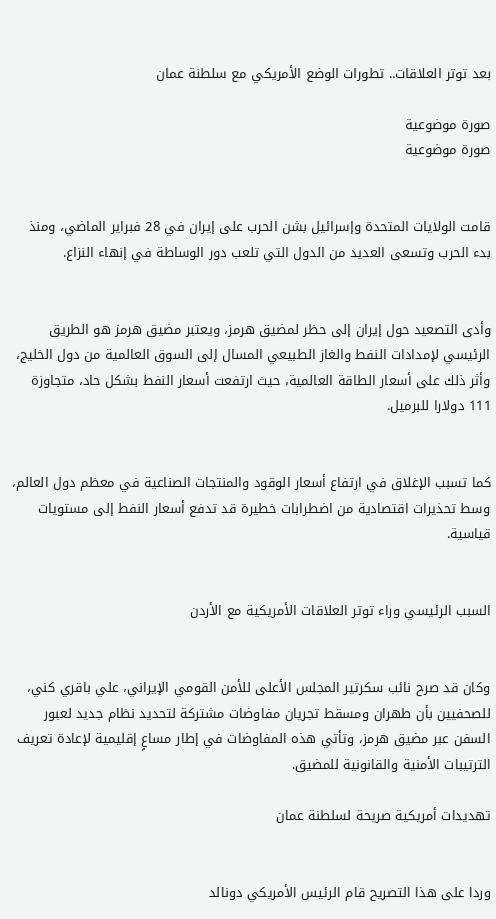بعد توتر العلاقات.. تطورات الوضع الأمريكي مع سلطنة عمان

صورة موضوعية
صورة موضوعية


قامت الولايات المتحدة وإسرائيل بشن الحرب على إيران في 28 فبراير الماضي، ومنذ بدء الحرب وتسعى العديد من الدول التي تلعب دور الوساطة في إنهاء النزاع.


وأدى التصعيد حول إيران إلى حظر لمضيق هرمز، ويعتبر مضيق هرمز هو الطريق الرئيسي لإمدادات النفط والغاز الطبيعي المسال إلى السوق العالمية من دول الخليج، وأثر ذلك على أسعار الطاقة العالمية، حيث ارتفعت أسعار النفط بشكل حاد، متجاوزة 111 دولارا للبرميل.


كما تسبب الإغلاق في ارتفاع أسعار الوقود والمنتجات الصناعية في معظم دول العالم، وسط تحذيرات اقتصادية من اضطرابات خطيرة قد تدفع أسعار النفط إلى مستويات قياسية.


السبب الرئيسي وراء توتر العلاقات الأمريكية مع الأردن


وكان قد صرح نائب سكرتير المجلس الأعلى للأمن القومي الإيراني، علي باقري كني، للصحفيين بأن طهران ومسقط تجريان مفاوضات مشتركة لتحديد نظام جديد لعبور السفن عبر مضيق هرمز، وتأتي هذه المفاوضات في إطار مساعٍ إقليمية لإعادة تعريف الترتيبات الأمنية والقانونية للمضيق.

تهديدات أمريكية صريحة لسلطنة عمان


وردا على هذا التصريح قام الرئيس الأمريكي دونالد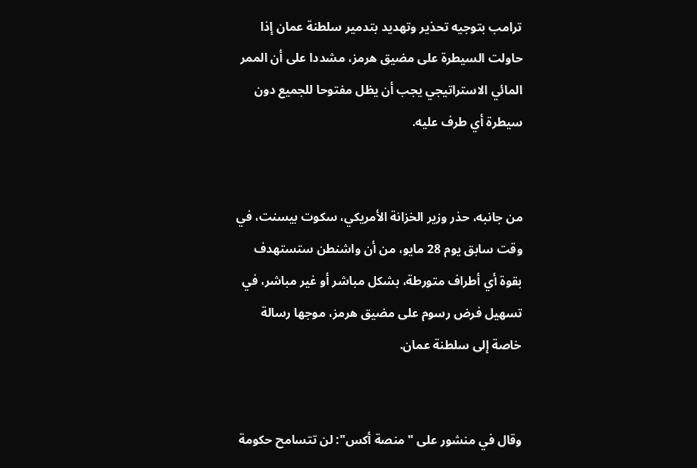ترامب بتوجيه تحذير وتهديد بتدمير سلطنة عمان إذا حاولت السيطرة على مضيق هرمز، مشددا على أن الممر المائي الاستراتيجي يجب أن يظل مفتوحا للجميع دون سيطرة أي طرف عليه.


من جانبه، حذر وزير الخزانة الأمريكي، سكوت بيسنت، في وقت سابق يوم 28 مايو، من أن واشنطن ستستهدف بقوة أي أطراف متورطة، بشكل مباشر أو غير مباشر، في تسهيل فرض رسوم على مضيق هرمز، موجها رسالة خاصة إلى سلطنة عمان.


وقال في منشور على "منصة أكس": لن تتسامح حكومة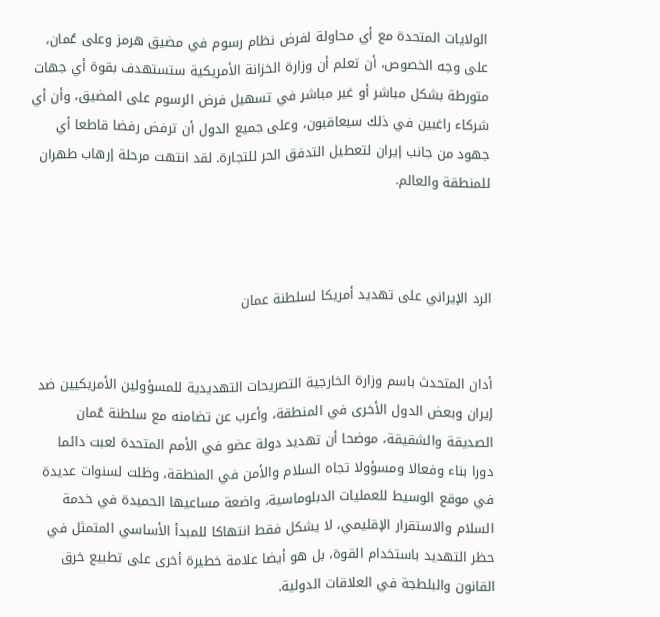الولايات المتحدة مع أي محاولة لفرض نظام رسوم في مضيق هرمز وعلى عُمان، على وجه الخصوص، أن تعلم أن وزارة الخزانة الأمريكية ستستهدف بقوة أي جهات متورطة بشكل مباشر أو غير مباشر في تسهيل فرض الرسوم على المضيق، وأن أي شركاء راغبين في ذلك سيعاقبون، وعلى جميع الدول أن ترفض رفضا قاطعا أي جهود من جانب إيران لتعطيل التدفق الحر للتجارة. لقد انتهت مرحلة إرهاب طهران للمنطقة والعالم.



الرد الإيراني على تهديد أمريكا لسلطنة عمان


أدان المتحدث باسم وزارة الخارجية التصريحات التهديدية للمسؤولين الأمريكيين ضد إيران وبعض الدول الأخرى في المنطقة، وأعرب عن تضامنه مع سلطنة عُمان الصديقة والشقيقة، موضحا أن تهديد دولة عضو في الأمم المتحدة لعبت دائما دورا بناء وفعالا ومسؤولا تجاه السلام والأمن في المنطقة، وظلت لسنوات عديدة في موقع الوسيط للعمليات الدبلوماسية، واضعة مساعيها الحميدة في خدمة السلام والاستقرار الإقليمي، لا يشكل فقط انتهاكا للمبدأ الأساسي المتمثل في حظر التهديد باستخدام القوة، بل هو أيضا علامة خطيرة أخرى على تطبيع خرق القانون والبلطجة في العلاقات الدولية.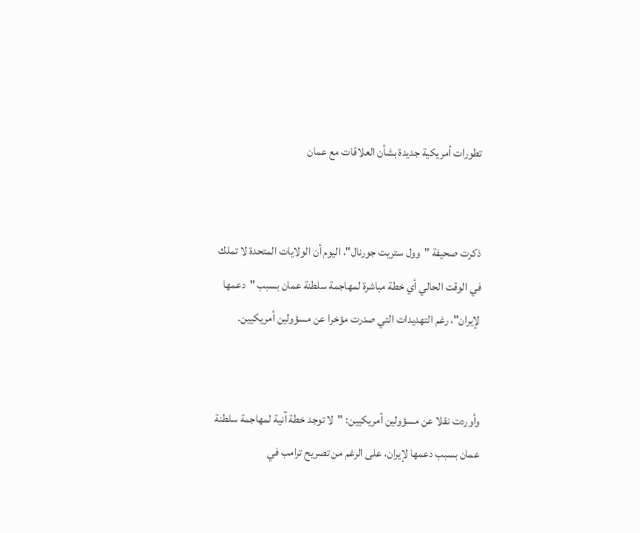تطورات أمريكية جديدة بشأن العلاقات مع عمان


ذكرت صحيفة "وول ستريت جورنال"، اليوم أن الولايات المتحدة لا تملك في الوقت الحالي أي خطة مباشرة لمهاجمة سلطنة عمان بسبب "دعمها لإيران"، رغم التهديدات التي صدرت مؤخرا عن مسؤولين أمريكيين.


وأوردت نقلا عن مسؤولين أمريكيين: "لا توجد خطة آنية لمهاجمة سلطنة عمان بسبب دعمها لإيران، على الرغم من تصريح ترامب في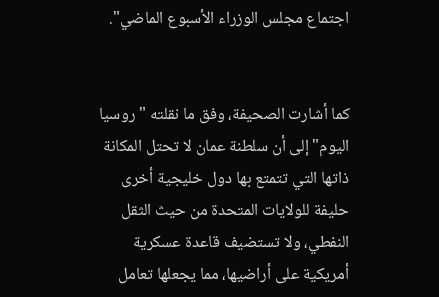اجتماع مجلس الوزراء الأسبوع الماضي".


كما أشارت الصحيفة، وفق ما نقلته "روسيا اليوم" إلى أن سلطنة عمان لا تحتل المكانة ذاتها التي تتمتع بها دول خليجية أخرى حليفة للولايات المتحدة من حيث الثقل النفطي، ولا تستضيف قاعدة عسكرية أمريكية على أراضيها، مما يجعلها تعامل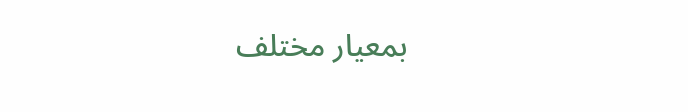بمعيار مختلف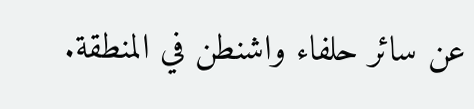عن سائر حلفاء واشنطن في المنطقة.